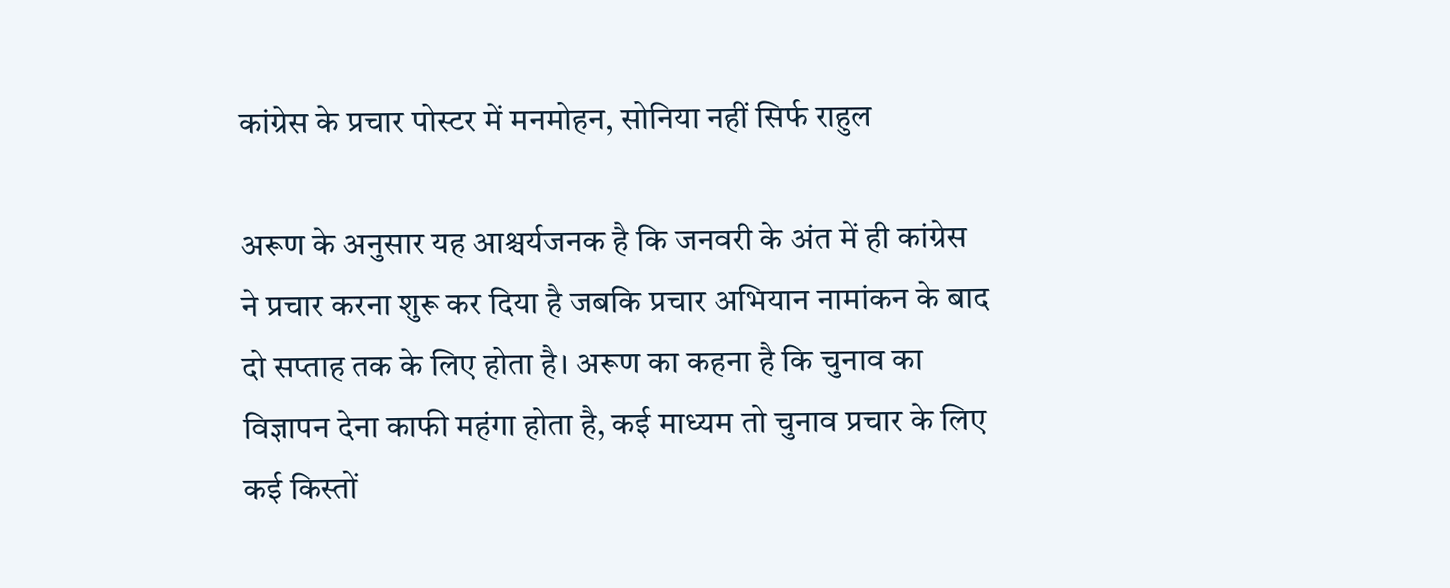कांग्रेस के प्रचार पोस्टर में मनमोहन, सोनिया नहीं सिर्फ राहुल

अरूण के अनुसार यह आश्चर्यजनक है कि जनवरी के अंत में ही कांग्रेस ने प्रचार करना शुरू कर दिया है जबकि प्रचार अभियान नामांकन के बाद दो सप्ताह तक के लिए होता है। अरूण का कहना है कि चुनाव का विज्ञापन देना काफी महंगा होता है, कई माध्यम तो चुनाव प्रचार के लिए कई किस्तों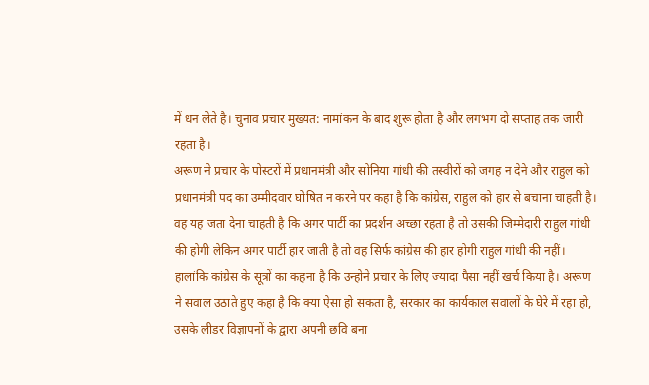में धन लेते है। चुनाव प्रचार मुख्यत: नामांकन के बाद शुरू होता है और लगभग दो सप्ताह तक जारी रहता है।
अरूण ने प्रचार के पोस्टरों में प्रधानमंत्री और सोनिया गांधी की तस्वीरों को जगह न देने और राहुल को प्रधानमंत्री पद का उम्मीदवार घोषित न करने पर कहा है कि कांग्रेस, राहुल को हार से बचाना चाहती है। वह यह जता देना चाहती है कि अगर पार्टी का प्रदर्शन अच्छा रहता है तो उसकी जिम्मेदारी राहुल गांधी की होगी लेकिन अगर पार्टी हार जाती है तो वह सिर्फ कांग्रेस की हार होगी राहुल गांधी की नहीं।
हालांकि कांग्रेस के सूत्रों का कहना है कि उन्होने प्रचार के लिए ज्यादा पैसा नहीं खर्च किया है। अरूण ने सवाल उठाते हुए कहा है कि क्या ऐसा हो सकता है, सरकार का कार्यकाल सवालों के घेरे में रहा हो, उसके लीडर विज्ञापनों के द्वारा अपनी छवि बना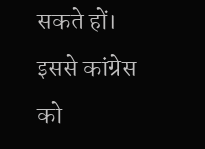सकते हों। इससे कांग्रेस को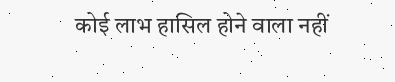कोई लाभ हासिल होने वाला नहीं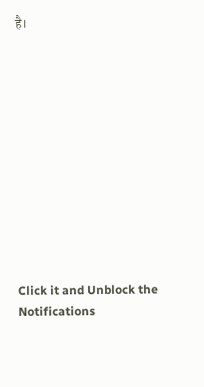है।












Click it and Unblock the Notifications